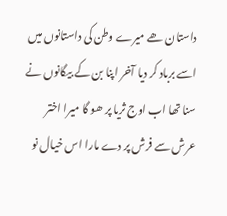داستان ھے میرے وطن کی داستانوں میں
اسے برباد کر دیا آخر اپنا بن کے بیگانوں نے
سنا تھا اب اوج ثریا پر ھو گا میرا اختر
عرش سے فرش پر دے مارا اس خیال نو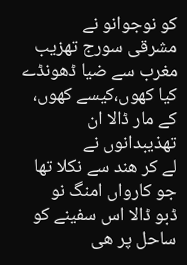کو نوجوانو نے
مشرقی سورج تھزیب مغرب سے ضیا ڈھونڈے
کیا کھوں،کیسے کھوں، کے مار ڈالا ان تھذیبدانوں نے
لے کر ھند سے نکلا تھا جو کارواں امنگ نو
ڈبو ڈالا اس سفینے کو ساحل پر ھی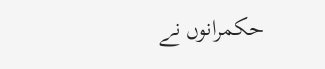حکمرانوں نے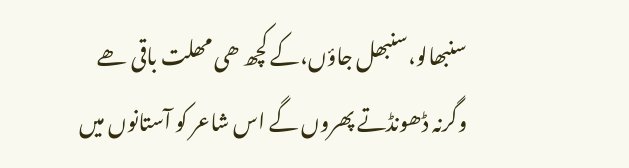سنبھالو،سنبھل جاؤں،کے کچھ ھی مھلت باقی ھے
وگرنہ ڈھونڈتے پھروں گے اس شاعر کو آستانوں میں